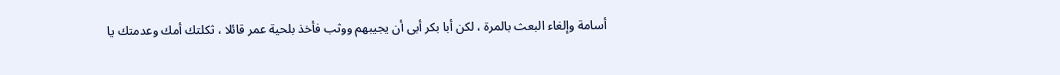أسامة وإلغاء البعث بالمرة ، لكن أبا بكر أبى أن يجيبهم ووثب فأخذ بلحية عمر قائلا ، ثكلتك أمك وعدمتك يا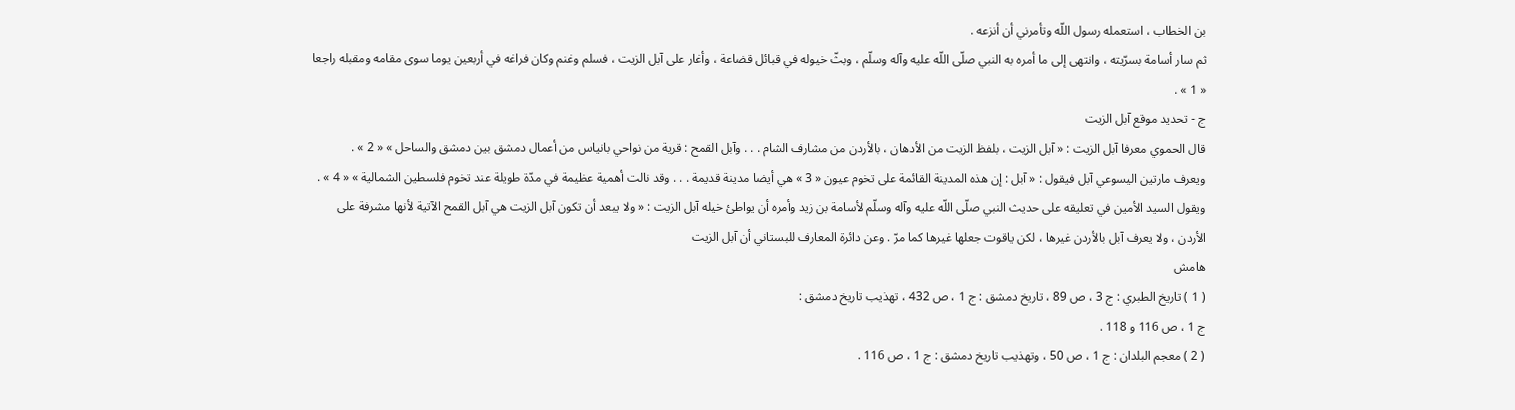بن الخطاب ، استعمله رسول اللّه وتأمرني أن أنزعه .
ثم سار أسامة بسرّيته ، وانتهى إلى ما أمره به النبي صلّى اللّه عليه وآله وسلّم ، وبثّ خيوله في قبائل قضاعة ، وأغار على آبل الزيت ، فسلم وغنم وكان فراغه في أربعين يوما سوى مقامه ومقبله راجعا « 1 » .
ج - تحديد موقع آبل الزيت
قال الحموي معرفا آبل الزيت : « آبل الزيت ، بلفظ الزيت من الأدهان ، بالأردن من مشارف الشام . . . وآبل القمح : قرية من نواحي بانياس من أعمال دمشق بين دمشق والساحل » « 2 » .
ويعرف مارتين اليسوعي آبل فيقول : « آبل : إن هذه المدينة القائمة على تخوم عيون « 3 » هي أيضا مدينة قديمة . . . وقد نالت أهمية عظيمة في مدّة طويلة عند تخوم فلسطين الشمالية » « 4 » .
ويقول السيد الأمين في تعليقه على حديث النبي صلّى اللّه عليه وآله وسلّم لأسامة بن زيد وأمره أن يواطئ خيله آبل الزيت : « ولا يبعد أن تكون آبل الزيت هي آبل القمح الآتية لأنها مشرفة على الأردن ، ولا يعرف آبل بالأردن غيرها ، لكن ياقوت جعلها غيرها كما مرّ . وعن دائرة المعارف للبستاني أن آبل الزيت
هامش
( 1 ) تاريخ الطبري : ج 3 ، ص 89 ، تاريخ دمشق : ج 1 ، ص 432 ، تهذيب تاريخ دمشق :
ج 1 ، ص 116 و 118 .
( 2 ) معجم البلدان : ج 1 ، ص 50 ، وتهذيب تاريخ دمشق : ج 1 ، ص 116 .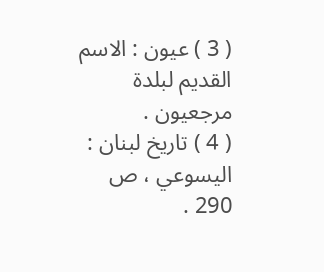( 3 ) عيون : الاسم القديم لبلدة مرجعيون .
( 4 ) تاريخ لبنان : اليسوعي ، ص 290 .